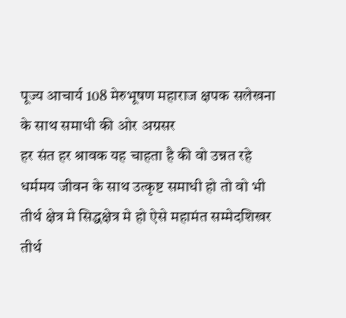पूज्य आचार्य 108 मेरुभूषण महाराज क्षपक सलेखना के साथ समाधी की ओर अग्रसर
हर संत हर श्रावक यह चाहता है की वो उन्नत रहे धर्ममय जीवन के साथ उत्कृष्ट समाधी हो तो वो भी तीर्थ क्षेत्र मे सिद्धक्षेत्र मे हो ऐसे महामंत सम्मेदशिखर तीर्थ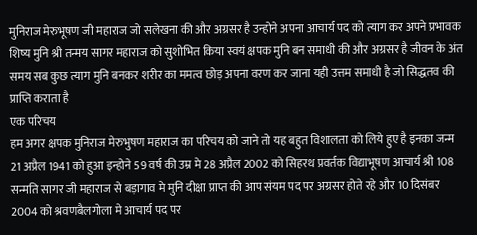मुनिराज मेरुभूषण जी महाराज जो सलेखना की और अग्रसर है उन्होने अपना आचार्य पद को त्याग कर अपने प्रभावक शिष्य मुनि श्री तन्मय सागर महाराज को सुशोभित किया स्वयं क्षपक मुनि बन समाधी की और अग्रसर है जीवन के अंत समय सब कुछ त्याग मुनि बनकर शरीर का ममत्व छोड़ अपना वरण कर जाना यही उत्तम समाधी है जो सिद्धतव की प्राप्ति कराता है
एक परिचय
हम अगर क्षपक मुनिराज मेरुभुषण महाराज का परिचय को जाने तो यह बहुत विशालता को लिये हुए है इनका जन्म 21 अप्रैल 1941 को हुआ इन्होने 59 वर्ष की उम्र मे 28 अप्रैल 2002 को सिहरथ प्रवर्तक विद्याभूषण आचार्य श्री 108 सन्मति सागर जी महाराज से बड़ागाव मे मुनि दीक्षा प्राप्त की आप संयम पद पर अग्रसर होते रहे और 10 दिसंबर 2004 को श्रवणबैलगोला मे आचार्य पद पर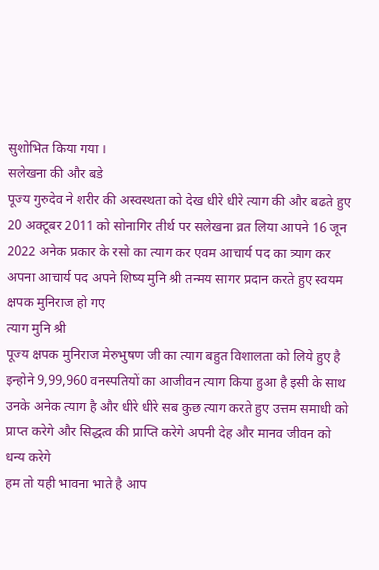सुशोभित किया गया ।
सलेखना की और बडे
पूज्य गुरुदेव ने शरीर की अस्वस्थता को देख धीरे धीरे त्याग की और बढते हुए 20 अक्टूबर 2011 को सोनागिर तीर्थ पर सलेखना व्रत लिया आपने 16 जून 2022 अनेक प्रकार के रसो का त्याग कर एवम आचार्य पद का त्र्याग कर अपना आचार्य पद अपने शिष्य मुनि श्री तन्मय सागर प्रदान करते हुए स्वयम क्षपक मुनिराज हो गए
त्याग मुनि श्री
पूज्य क्षपक मुनिराज मेरुभुषण जी का त्याग बहुत विशालता को लिये हुए है इन्होने 9,99,960 वनस्पतियों का आजीवन त्याग किया हुआ है इसी के साथ उनके अनेक त्याग है और धीरे धीरे सब कुछ त्याग करते हुए उत्तम समाधी को प्राप्त करेगे और सिद्धत्व की प्राप्ति करेगे अपनी देह और मानव जीवन को धन्य करेगे
हम तो यही भावना भाते है आप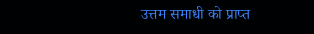उत्तम समाधी को प्राप्त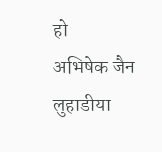हो
अभिषेक जैन लुहाडीया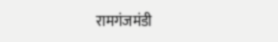रामगंजमंडी